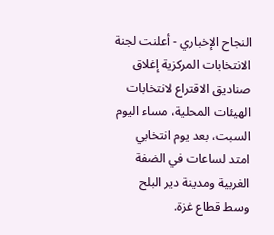النجاح الإخباري - أعلنت لجنة الانتخابات المركزية إغلاق صناديق الاقتراع لانتخابات الهيئات المحلية، مساء اليوم السبت، بعد يوم انتخابي امتد لساعات في الضفة الغربية ومدينة دير البلح وسط قطاع غزة.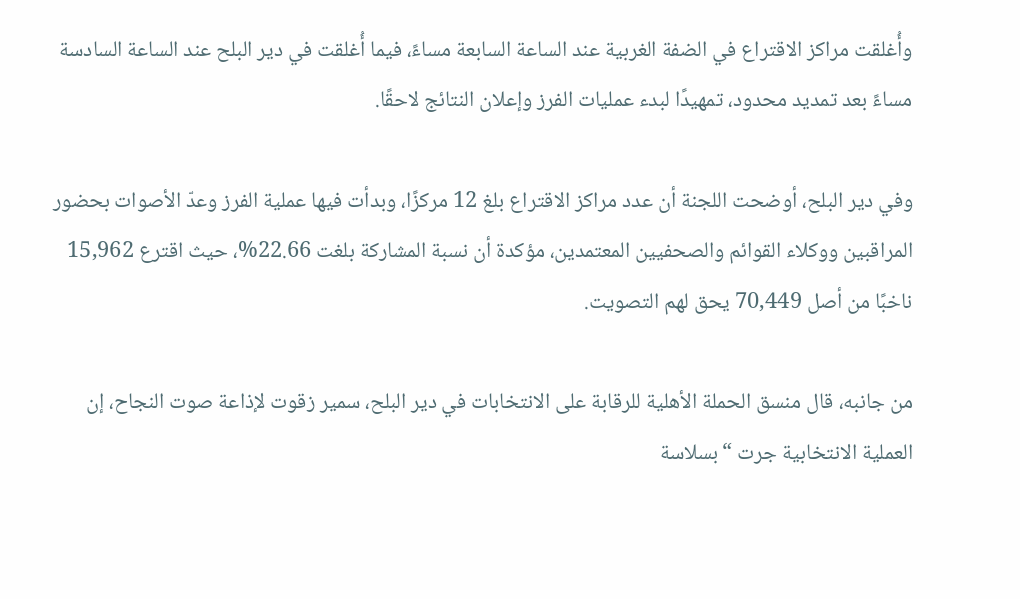وأُغلقت مراكز الاقتراع في الضفة الغربية عند الساعة السابعة مساءً، فيما أُغلقت في دير البلح عند الساعة السادسة مساءً بعد تمديد محدود، تمهيدًا لبدء عمليات الفرز وإعلان النتائج لاحقًا.

وفي دير البلح، أوضحت اللجنة أن عدد مراكز الاقتراع بلغ 12 مركزًا، وبدأت فيها عملية الفرز وعدّ الأصوات بحضور المراقبين ووكلاء القوائم والصحفيين المعتمدين، مؤكدة أن نسبة المشاركة بلغت 22.66%، حيث اقترع 15,962 ناخبًا من أصل 70,449 يحق لهم التصويت.

من جانبه، قال منسق الحملة الأهلية للرقابة على الانتخابات في دير البلح، سمير زقوت لإذاعة صوت النجاح، إن العملية الانتخابية جرت “بسلاسة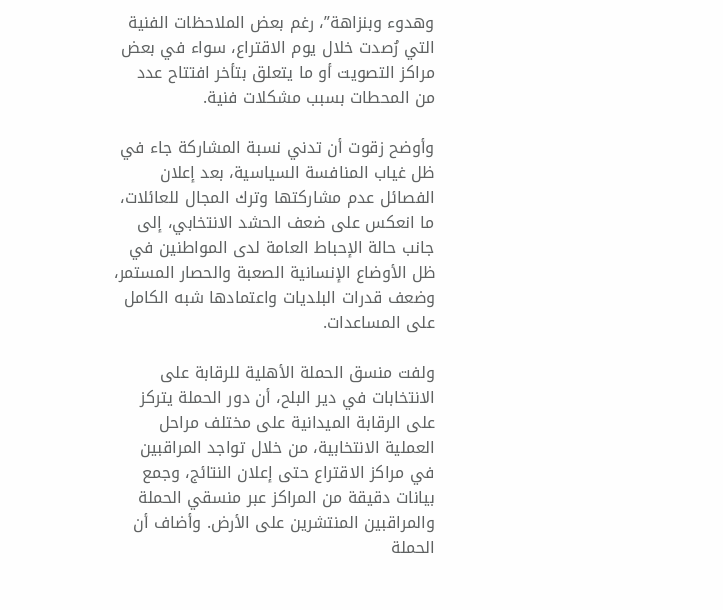وهدوء وبنزاهة”، رغم بعض الملاحظات الفنية التي رُصدت خلال يوم الاقتراع، سواء في بعض مراكز التصويت أو ما يتعلق بتأخر افتتاح عدد من المحطات بسبب مشكلات فنية.

وأوضح زقوت أن تدني نسبة المشاركة جاء في ظل غياب المنافسة السياسية، بعد إعلان الفصائل عدم مشاركتها وترك المجال للعائلات، ما انعكس على ضعف الحشد الانتخابي، إلى جانب حالة الإحباط العامة لدى المواطنين في ظل الأوضاع الإنسانية الصعبة والحصار المستمر، وضعف قدرات البلديات واعتمادها شبه الكامل على المساعدات.

ولفت منسق الحملة الأهلية للرقابة على الانتخابات في دير البلح، أن دور الحملة يتركز على الرقابة الميدانية على مختلف مراحل العملية الانتخابية، من خلال تواجد المراقبين في مراكز الاقتراع حتى إعلان النتائج، وجمع بيانات دقيقة من المراكز عبر منسقي الحملة والمراقبين المنتشرين على الأرض. وأضاف أن الحملة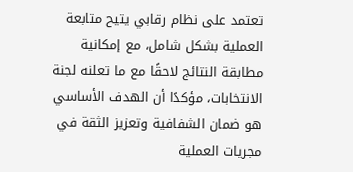تعتمد على نظام رقابي يتيح متابعة العملية بشكل شامل، مع إمكانية مطابقة النتائج لاحقًا مع ما تعلنه لجنة الانتخابات، مؤكدًا أن الهدف الأساسي هو ضمان الشفافية وتعزيز الثقة في مجريات العملية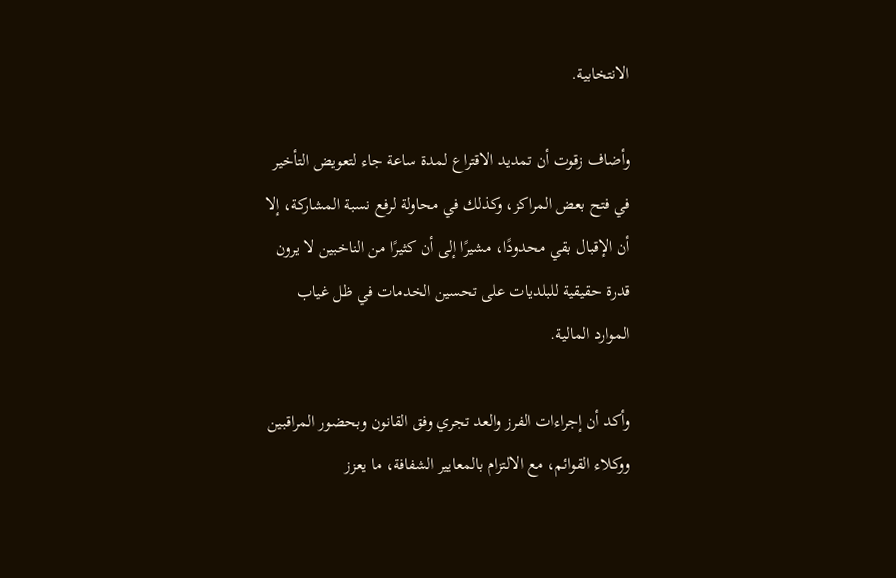الانتخابية.

وأضاف زقوت أن تمديد الاقتراع لمدة ساعة جاء لتعويض التأخير في فتح بعض المراكز، وكذلك في محاولة لرفع نسبة المشاركة، إلا أن الإقبال بقي محدودًا، مشيرًا إلى أن كثيرًا من الناخبين لا يرون قدرة حقيقية للبلديات على تحسين الخدمات في ظل غياب الموارد المالية.

وأكد أن إجراءات الفرز والعد تجري وفق القانون وبحضور المراقبين ووكلاء القوائم، مع الالتزام بالمعايير الشفافة، ما يعزز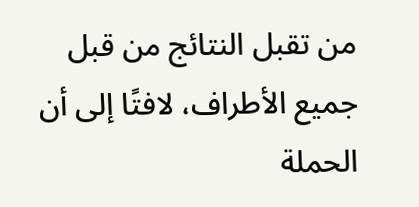من تقبل النتائج من قبل جميع الأطراف، لافتًا إلى أن الحملة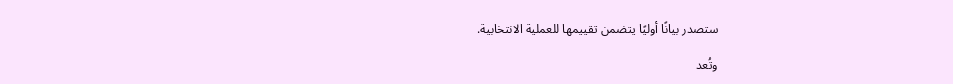ستصدر بيانًا أوليًا يتضمن تقييمها للعملية الانتخابية.

وتُعد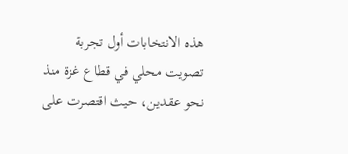هذه الانتخابات أول تجربة تصويت محلي في قطاع غزة منذ نحو عقدين، حيث اقتصرت على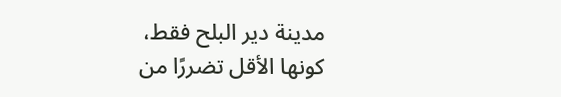مدينة دير البلح فقط، كونها الأقل تضررًا من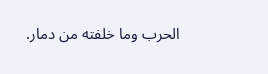الحرب وما خلفته من دمار.